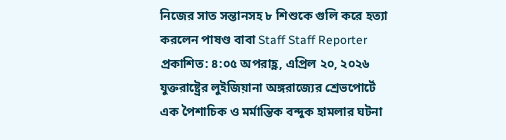নিজের সাত সন্তানসহ ৮ শিশুকে গুলি করে হত্যা করলেন পাষণ্ড বাবা Staff Staff Reporter প্রকাশিত: ৪:০৫ অপরাহ্ণ, এপ্রিল ২০, ২০২৬ যুক্তরাষ্ট্রের লুইজিয়ানা অঙ্গরাজ্যের শ্রেভপোর্টে এক পৈশাচিক ও মর্মান্তিক বন্দুক হামলার ঘটনা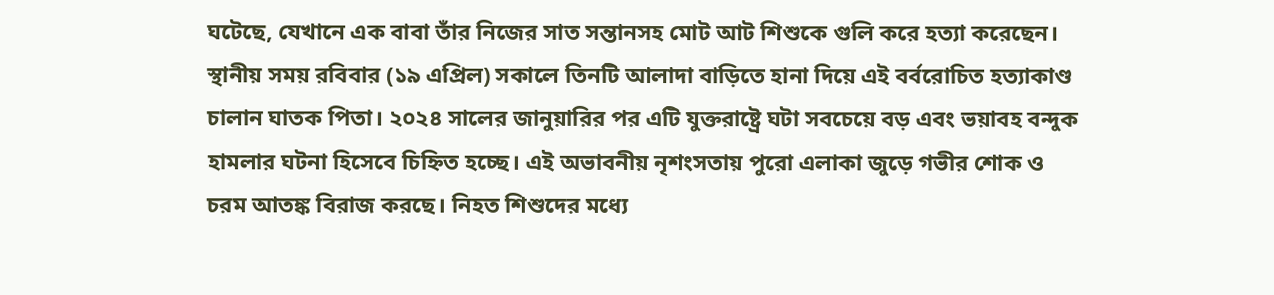ঘটেছে, যেখানে এক বাবা তাঁর নিজের সাত সন্তানসহ মোট আট শিশুকে গুলি করে হত্যা করেছেন। স্থানীয় সময় রবিবার (১৯ এপ্রিল) সকালে তিনটি আলাদা বাড়িতে হানা দিয়ে এই বর্বরোচিত হত্যাকাণ্ড চালান ঘাতক পিতা। ২০২৪ সালের জানুয়ারির পর এটি যুক্তরাষ্ট্রে ঘটা সবচেয়ে বড় এবং ভয়াবহ বন্দুক হামলার ঘটনা হিসেবে চিহ্নিত হচ্ছে। এই অভাবনীয় নৃশংসতায় পুরো এলাকা জুড়ে গভীর শোক ও চরম আতঙ্ক বিরাজ করছে। নিহত শিশুদের মধ্যে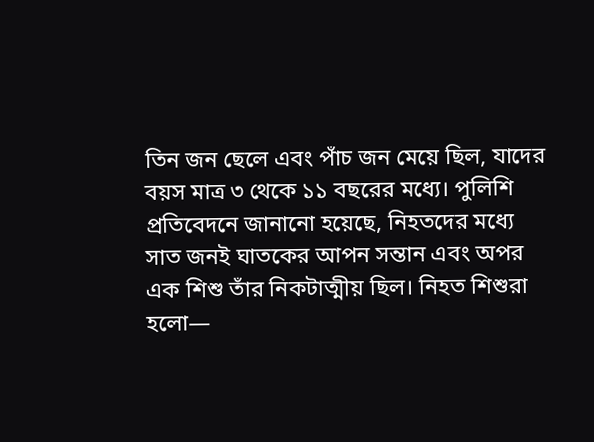তিন জন ছেলে এবং পাঁচ জন মেয়ে ছিল, যাদের বয়স মাত্র ৩ থেকে ১১ বছরের মধ্যে। পুলিশি প্রতিবেদনে জানানো হয়েছে, নিহতদের মধ্যে সাত জনই ঘাতকের আপন সন্তান এবং অপর এক শিশু তাঁর নিকটাত্মীয় ছিল। নিহত শিশুরা হলো—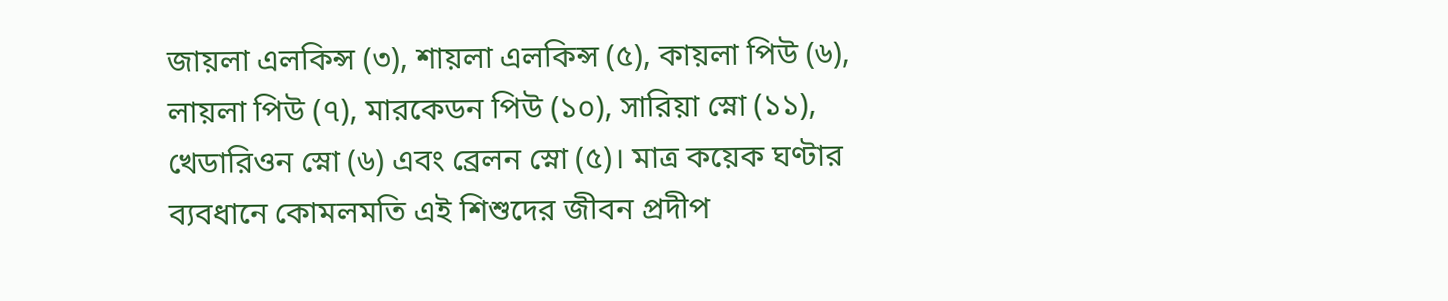জায়লা এলকিন্স (৩), শায়লা এলকিন্স (৫), কায়লা পিউ (৬), লায়লা পিউ (৭), মারকেডন পিউ (১০), সারিয়া স্নো (১১), খেডারিওন স্নো (৬) এবং ব্রেলন স্নো (৫)। মাত্র কয়েক ঘণ্টার ব্যবধানে কোমলমতি এই শিশুদের জীবন প্রদীপ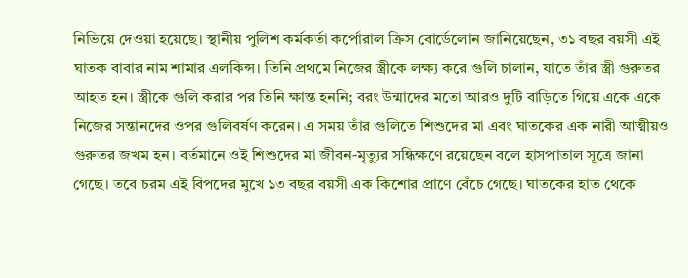নিভিয়ে দেওয়া হয়েছে। স্থানীয় পুলিশ কর্মকর্তা কর্পোরাল ক্রিস বোর্ডেলোন জানিয়েছেন, ৩১ বছর বয়সী এই ঘাতক বাবার নাম শামার এলকিন্স। তিনি প্রথমে নিজের স্ত্রীকে লক্ষ্য করে গুলি চালান, যাতে তাঁর স্ত্রী গুরুতর আহত হন। স্ত্রীকে গুলি করার পর তিনি ক্ষান্ত হননি; বরং উন্মাদের মতো আরও দুটি বাড়িতে গিয়ে একে একে নিজের সন্তানদের ওপর গুলিবর্ষণ করেন। এ সময় তাঁর গুলিতে শিশুদের মা এবং ঘাতকের এক নারী আত্মীয়ও গুরুতর জখম হন। বর্তমানে ওই শিশুদের মা জীবন-মৃত্যুর সন্ধিক্ষণে রয়েছেন বলে হাসপাতাল সূত্রে জানা গেছে। তবে চরম এই বিপদের মুখে ১৩ বছর বয়সী এক কিশোর প্রাণে বেঁচে গেছে। ঘাতকের হাত থেকে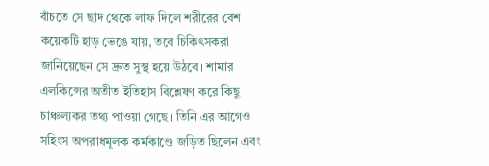বাঁচতে সে ছাদ থেকে লাফ দিলে শরীরের বেশ কয়েকটি হাড় ভেঙে যায়, তবে চিকিৎসকরা জানিয়েছেন সে দ্রুত সুস্থ হয়ে উঠবে। শামার এলকিন্সের অতীত ইতিহাস বিশ্লেষণ করে কিছু চাঞ্চল্যকর তথ্য পাওয়া গেছে। তিনি এর আগেও সহিংস অপরাধমূলক কর্মকাণ্ডে জড়িত ছিলেন এবং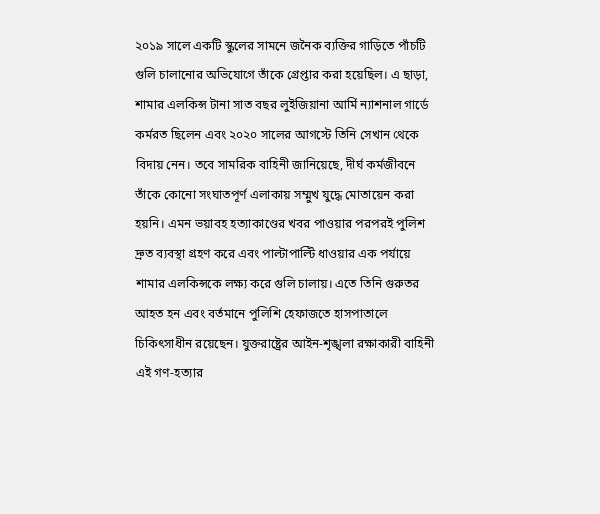২০১৯ সালে একটি স্কুলের সামনে জনৈক ব্যক্তির গাড়িতে পাঁচটি গুলি চালানোর অভিযোগে তাঁকে গ্রেপ্তার করা হয়েছিল। এ ছাড়া, শামার এলকিন্স টানা সাত বছর লুইজিয়ানা আর্মি ন্যাশনাল গার্ডে কর্মরত ছিলেন এবং ২০২০ সালের আগস্টে তিনি সেখান থেকে বিদায় নেন। তবে সামরিক বাহিনী জানিয়েছে, দীর্ঘ কর্মজীবনে তাঁকে কোনো সংঘাতপূর্ণ এলাকায় সম্মুখ যুদ্ধে মোতায়েন করা হয়নি। এমন ভয়াবহ হত্যাকাণ্ডের খবর পাওয়ার পরপরই পুলিশ দ্রুত ব্যবস্থা গ্রহণ করে এবং পাল্টাপাল্টি ধাওয়ার এক পর্যায়ে শামার এলকিন্সকে লক্ষ্য করে গুলি চালায়। এতে তিনি গুরুতর আহত হন এবং বর্তমানে পুলিশি হেফাজতে হাসপাতালে চিকিৎসাধীন রয়েছেন। যুক্তরাষ্ট্রের আইন-শৃঙ্খলা রক্ষাকারী বাহিনী এই গণ-হত্যার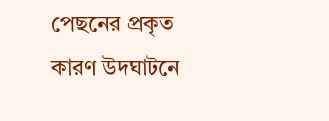পেছনের প্রকৃত কারণ উদঘাটনে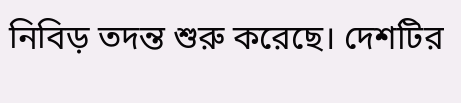নিবিড় তদন্ত শুরু করেছে। দেশটির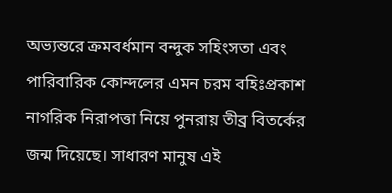অভ্যন্তরে ক্রমবর্ধমান বন্দুক সহিংসতা এবং পারিবারিক কোন্দলের এমন চরম বহিঃপ্রকাশ নাগরিক নিরাপত্তা নিয়ে পুনরায় তীব্র বিতর্কের জন্ম দিয়েছে। সাধারণ মানুষ এই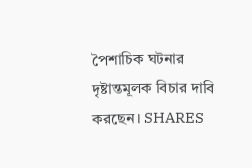পৈশাচিক ঘটনার দৃষ্টান্তমূলক বিচার দাবি করছেন। SHARES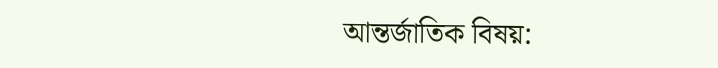আন্তর্জাতিক বিষয়: